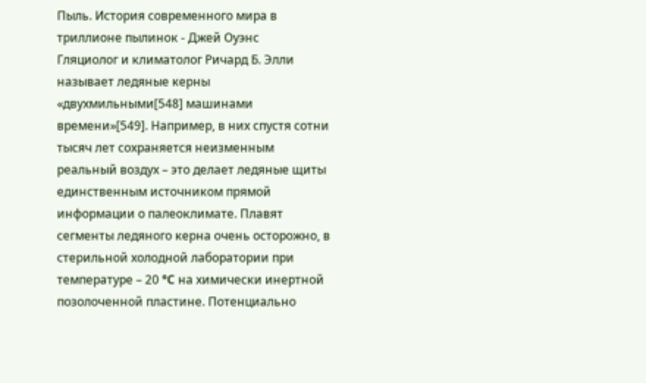Пыль. История современного мира в триллионе пылинок - Джей Оуэнс
Гляциолог и климатолог Ричард Б. Элли называет ледяные керны «двухмильными[548] машинами времени»[549]. Например, в них спустя сотни тысяч лет сохраняется неизменным реальный воздух – это делает ледяные щиты единственным источником прямой информации о палеоклимате. Плавят сегменты ледяного керна очень осторожно, в стерильной холодной лаборатории при температуре – 20 °C на химически инертной позолоченной пластине. Потенциально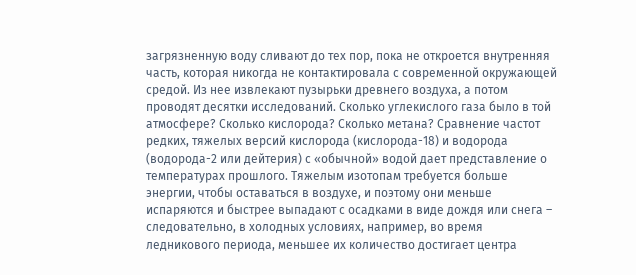загрязненную воду сливают до тех пор, пока не откроется внутренняя часть, которая никогда не контактировала с современной окружающей средой. Из нее извлекают пузырьки древнего воздуха, а потом проводят десятки исследований. Сколько углекислого газа было в той атмосфере? Сколько кислорода? Сколько метана? Сравнение частот редких, тяжелых версий кислорода (кислорода-18) и водорода (водорода-2 или дейтерия) с «обычной» водой дает представление о температурах прошлого. Тяжелым изотопам требуется больше энергии, чтобы оставаться в воздухе, и поэтому они меньше испаряются и быстрее выпадают с осадками в виде дождя или снега – следовательно, в холодных условиях, например, во время ледникового периода, меньшее их количество достигает центра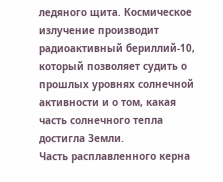ледяного щита. Космическое излучение производит радиоактивный бериллий-10, который позволяет судить о прошлых уровнях солнечной активности и о том, какая часть солнечного тепла достигла Земли.
Часть расплавленного керна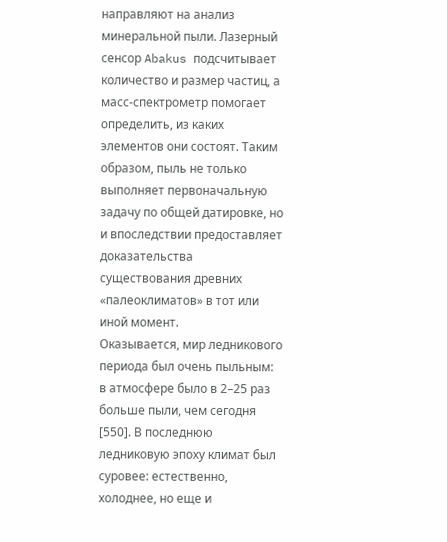направляют на анализ минеральной пыли. Лазерный сенсор Abakus подсчитывает количество и размер частиц, а масс-спектрометр помогает определить, из каких элементов они состоят. Таким образом, пыль не только выполняет первоначальную задачу по общей датировке, но и впоследствии предоставляет доказательства существования древних «палеоклиматов» в тот или иной момент.
Оказывается, мир ледникового периода был очень пыльным: в атмосфере было в 2–25 раз больше пыли, чем сегодня [550]. В последнюю ледниковую эпоху климат был суровее: естественно, холоднее, но еще и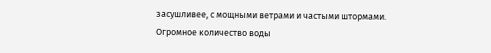засушливее, с мощными ветрами и частыми штормами. Огромное количество воды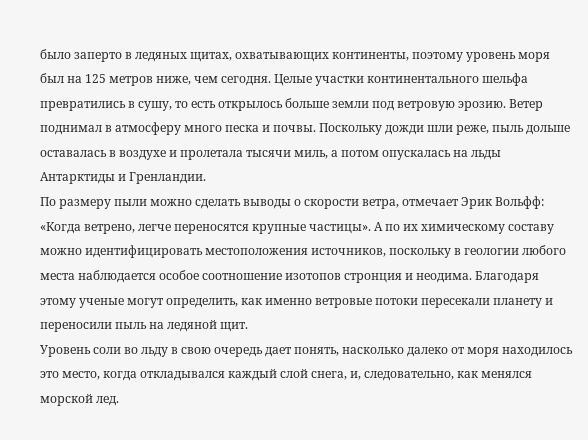было заперто в ледяных щитах, охватывающих континенты, поэтому уровень моря был на 125 метров ниже, чем сегодня. Целые участки континентального шельфа превратились в сушу, то есть открылось больше земли под ветровую эрозию. Ветер поднимал в атмосферу много песка и почвы. Поскольку дожди шли реже, пыль дольше оставалась в воздухе и пролетала тысячи миль, а потом опускалась на льды Антарктиды и Гренландии.
По размеру пыли можно сделать выводы о скорости ветра, отмечает Эрик Вольфф: «Когда ветрено, легче переносятся крупные частицы». А по их химическому составу можно идентифицировать местоположения источников, поскольку в геологии любого места наблюдается особое соотношение изотопов стронция и неодима. Благодаря этому ученые могут определить, как именно ветровые потоки пересекали планету и переносили пыль на ледяной щит.
Уровень соли во льду в свою очередь дает понять, насколько далеко от моря находилось это место, когда откладывался каждый слой снега, и, следовательно, как менялся морской лед.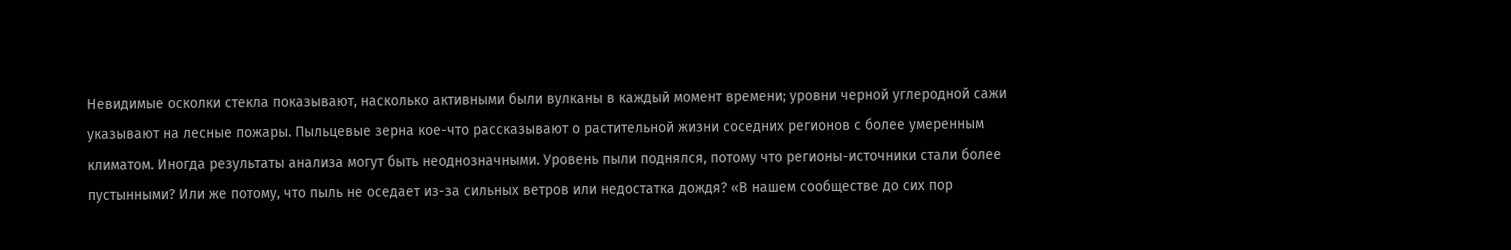Невидимые осколки стекла показывают, насколько активными были вулканы в каждый момент времени; уровни черной углеродной сажи указывают на лесные пожары. Пыльцевые зерна кое-что рассказывают о растительной жизни соседних регионов с более умеренным климатом. Иногда результаты анализа могут быть неоднозначными. Уровень пыли поднялся, потому что регионы-источники стали более пустынными? Или же потому, что пыль не оседает из-за сильных ветров или недостатка дождя? «В нашем сообществе до сих пор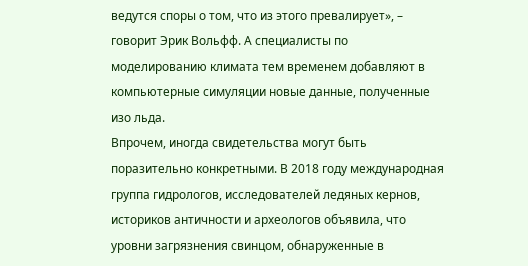ведутся споры о том, что из этого превалирует», – говорит Эрик Вольфф. А специалисты по моделированию климата тем временем добавляют в компьютерные симуляции новые данные, полученные изо льда.
Впрочем, иногда свидетельства могут быть поразительно конкретными. В 2018 году международная группа гидрологов, исследователей ледяных кернов, историков античности и археологов объявила, что уровни загрязнения свинцом, обнаруженные в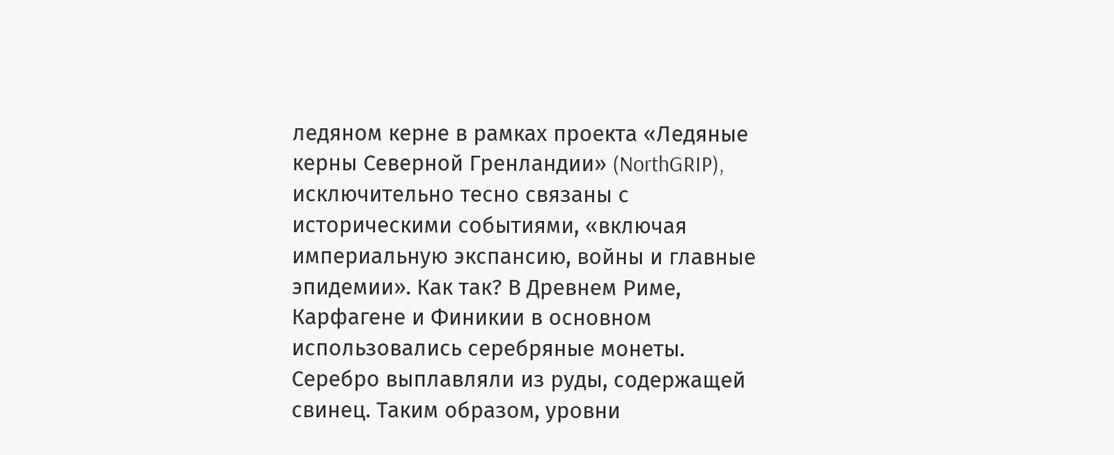ледяном керне в рамках проекта «Ледяные керны Северной Гренландии» (NorthGRIP), исключительно тесно связаны с историческими событиями, «включая империальную экспансию, войны и главные эпидемии». Как так? В Древнем Риме, Карфагене и Финикии в основном использовались серебряные монеты. Серебро выплавляли из руды, содержащей свинец. Таким образом, уровни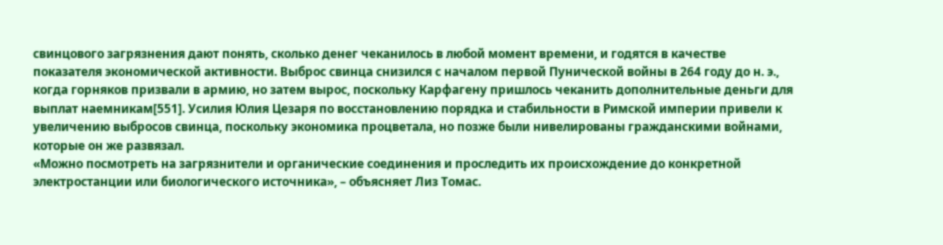свинцового загрязнения дают понять, сколько денег чеканилось в любой момент времени, и годятся в качестве показателя экономической активности. Выброс свинца снизился с началом первой Пунической войны в 264 году до н. э., когда горняков призвали в армию, но затем вырос, поскольку Карфагену пришлось чеканить дополнительные деньги для выплат наемникам[551]. Усилия Юлия Цезаря по восстановлению порядка и стабильности в Римской империи привели к увеличению выбросов свинца, поскольку экономика процветала, но позже были нивелированы гражданскими войнами, которые он же развязал.
«Можно посмотреть на загрязнители и органические соединения и проследить их происхождение до конкретной электростанции или биологического источника», – объясняет Лиз Томас.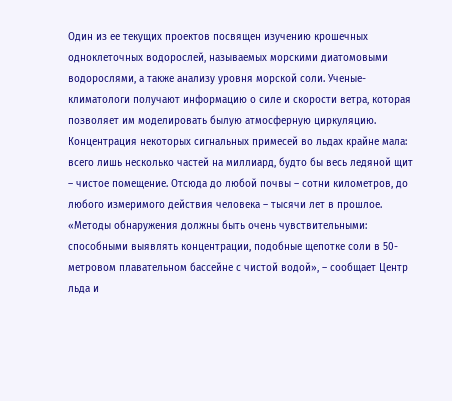Один из ее текущих проектов посвящен изучению крошечных одноклеточных водорослей, называемых морскими диатомовыми водорослями, а также анализу уровня морской соли. Ученые-климатологи получают информацию о силе и скорости ветра, которая позволяет им моделировать былую атмосферную циркуляцию. Концентрация некоторых сигнальных примесей во льдах крайне мала: всего лишь несколько частей на миллиард, будто бы весь ледяной щит – чистое помещение. Отсюда до любой почвы – сотни километров, до любого измеримого действия человека – тысячи лет в прошлое.
«Методы обнаружения должны быть очень чувствительными: способными выявлять концентрации, подобные щепотке соли в 50-метровом плавательном бассейне с чистой водой», – сообщает Центр льда и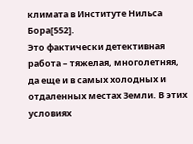климата в Институте Нильса Бора[552].
Это фактически детективная работа – тяжелая, многолетняя, да еще и в самых холодных и отдаленных местах Земли. В этих условиях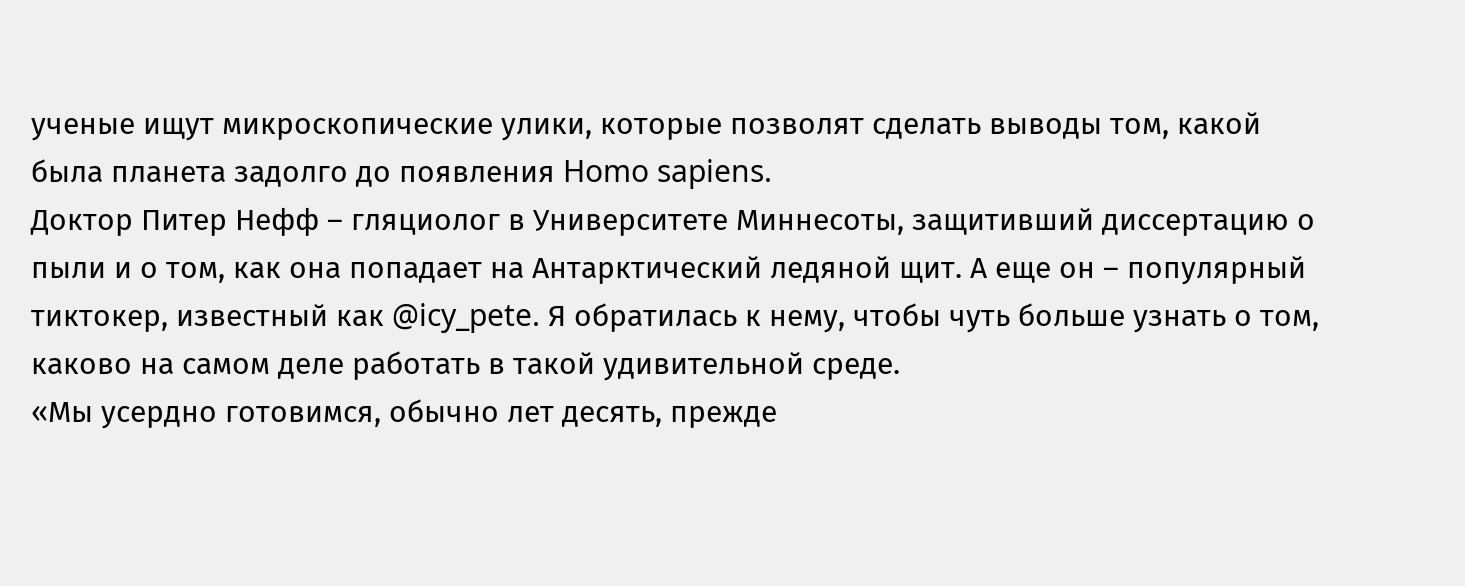ученые ищут микроскопические улики, которые позволят сделать выводы том, какой была планета задолго до появления Homo sapiens.
Доктор Питер Нефф – гляциолог в Университете Миннесоты, защитивший диссертацию о пыли и о том, как она попадает на Антарктический ледяной щит. А еще он – популярный тиктокер, известный как @icy_pete. Я обратилась к нему, чтобы чуть больше узнать о том, каково на самом деле работать в такой удивительной среде.
«Мы усердно готовимся, обычно лет десять, прежде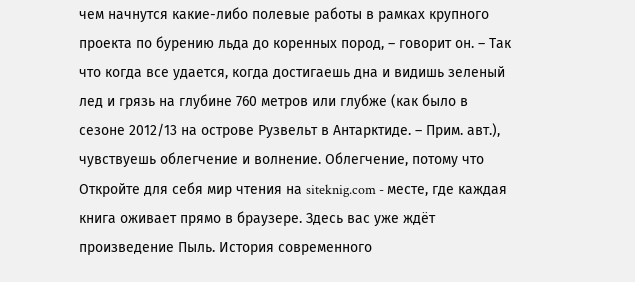чем начнутся какие-либо полевые работы в рамках крупного проекта по бурению льда до коренных пород, – говорит он. – Так что когда все удается, когда достигаешь дна и видишь зеленый лед и грязь на глубине 760 метров или глубже (как было в сезоне 2012/13 на острове Рузвельт в Антарктиде. – Прим. авт.), чувствуешь облегчение и волнение. Облегчение, потому что
Откройте для себя мир чтения на siteknig.com - месте, где каждая книга оживает прямо в браузере. Здесь вас уже ждёт произведение Пыль. История современного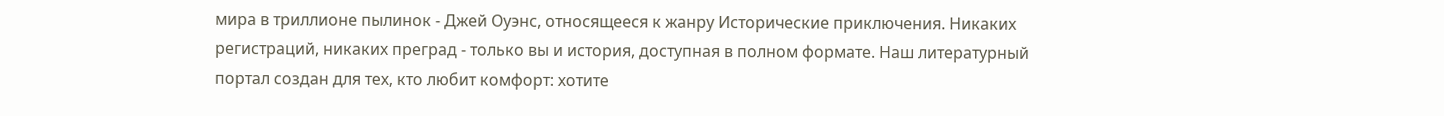мира в триллионе пылинок - Джей Оуэнс, относящееся к жанру Исторические приключения. Никаких регистраций, никаких преград - только вы и история, доступная в полном формате. Наш литературный портал создан для тех, кто любит комфорт: хотите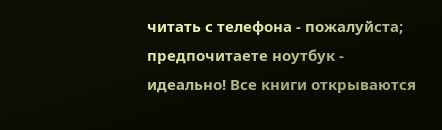читать с телефона - пожалуйста; предпочитаете ноутбук - идеально! Все книги открываются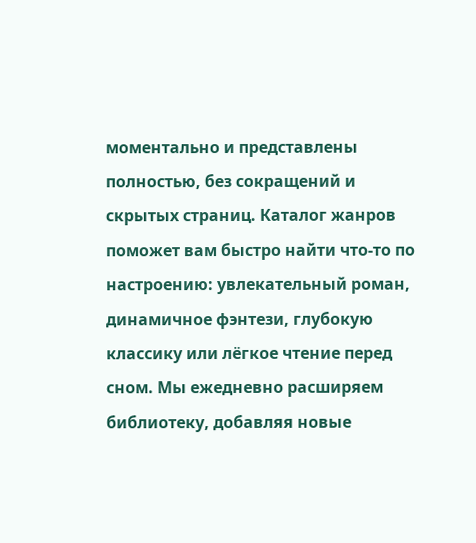моментально и представлены полностью, без сокращений и скрытых страниц. Каталог жанров поможет вам быстро найти что-то по настроению: увлекательный роман, динамичное фэнтези, глубокую классику или лёгкое чтение перед сном. Мы ежедневно расширяем библиотеку, добавляя новые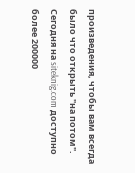произведения, чтобы вам всегда было что открыть "на потом". Сегодня на siteknig.com доступно более 200000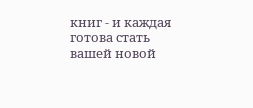книг - и каждая готова стать вашей новой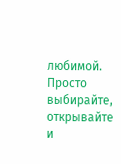любимой. Просто выбирайте, открывайте и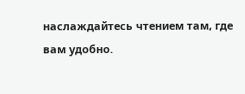наслаждайтесь чтением там, где вам удобно.